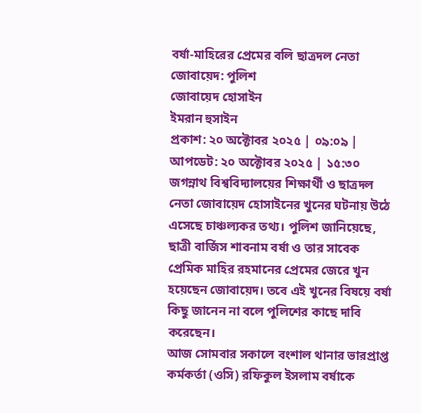বর্ষা-মাহিরের প্রেমের বলি ছাত্রদল নেতা জোবায়েদ: পুলিশ
জোবায়েদ হোসাইন
ইমরান হুসাইন
প্রকাশ: ২০ অক্টোবর ২০২৫ | ০৯:০৯ | আপডেট: ২০ অক্টোবর ২০২৫ | ১৫:৩০
জগন্নাথ বিশ্ববিদ্যালয়ের শিক্ষার্থী ও ছাত্রদল নেতা জোবায়েদ হোসাইনের খুনের ঘটনায় উঠে এসেছে চাঞ্চল্যকর তথ্য। পুলিশ জানিয়েছে, ছাত্রী বার্জিস শাবনাম বর্ষা ও তার সাবেক প্রেমিক মাহির রহমানের প্রেমের জেরে খুন হয়েছেন জোবায়েদ। তবে এই খুনের বিষয়ে বর্ষা কিছু জানেন না বলে পুলিশের কাছে দাবি করেছেন।
আজ সোমবার সকালে বংশাল থানার ভারপ্রাপ্ত কর্মকর্তা (ওসি) রফিকুল ইসলাম বর্ষাকে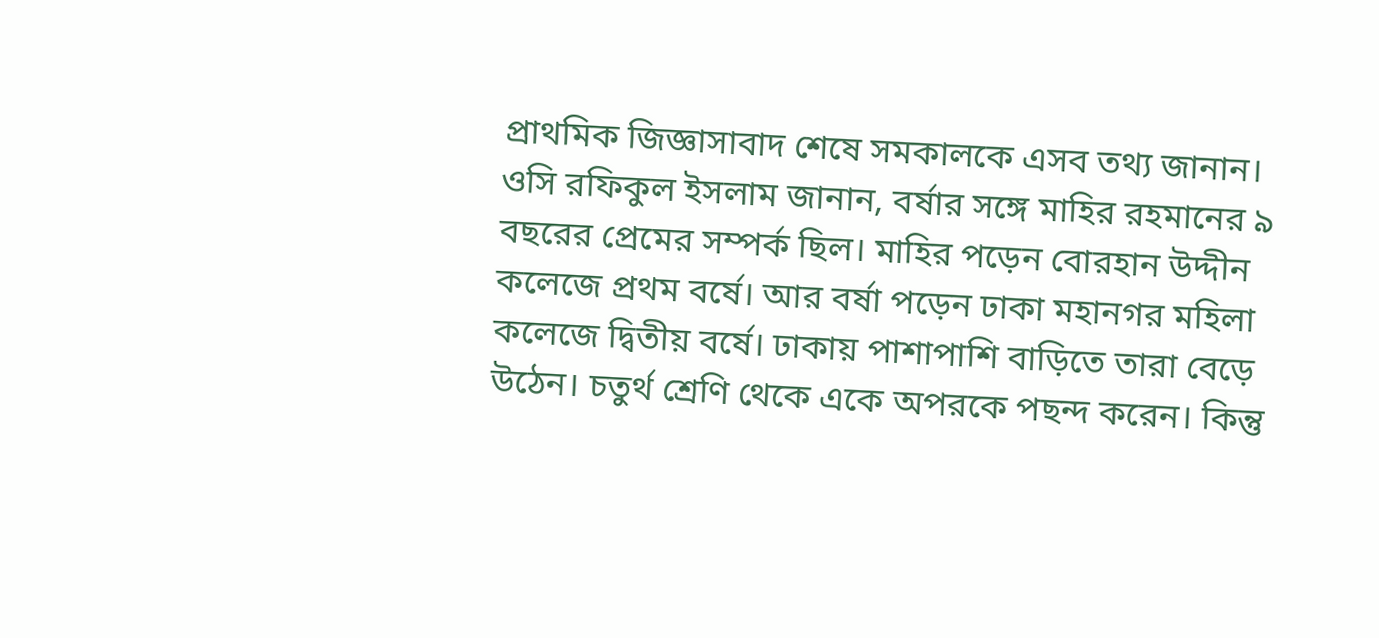প্রাথমিক জিজ্ঞাসাবাদ শেষে সমকালকে এসব তথ্য জানান।
ওসি রফিকুল ইসলাম জানান, বর্ষার সঙ্গে মাহির রহমানের ৯ বছরের প্রেমের সম্পর্ক ছিল। মাহির পড়েন বোরহান উদ্দীন কলেজে প্রথম বর্ষে। আর বর্ষা পড়েন ঢাকা মহানগর মহিলা কলেজে দ্বিতীয় বর্ষে। ঢাকায় পাশাপাশি বাড়িতে তারা বেড়ে উঠেন। চতুর্থ শ্রেণি থেকে একে অপরকে পছন্দ করেন। কিন্তু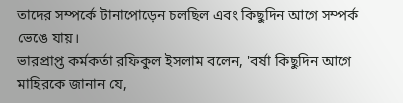তাদের সম্পর্কে টানাপোড়েন চলছিল এবং কিছুদিন আগে সম্পর্ক ভেঙে যায়।
ভারপ্রাপ্ত কর্মকর্তা রফিকুল ইসলাম বলেন, 'বর্ষা কিছুদিন আগে মাহিরকে জানান যে,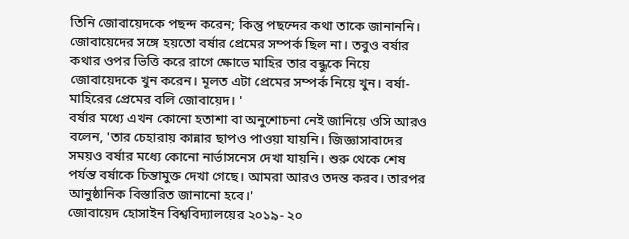তিনি জোবায়েদকে পছন্দ করেন; কিন্তু পছন্দের কথা তাকে জানাননি। জোবায়েদের সঙ্গে হয়তো বর্ষার প্রেমের সম্পর্ক ছিল না। তবুও বর্ষার কথার ওপর ভিত্তি করে রাগে ক্ষোভে মাহির তার বন্ধুকে নিয়ে জোবায়েদকে খুন করেন। মূলত এটা প্রেমের সম্পর্ক নিয়ে খুন। বর্ষা-মাহিরের প্রেমের বলি জোবায়েদ। '
বর্ষার মধ্যে এখন কোনো হতাশা বা অনুশোচনা নেই জানিয়ে ওসি আরও বলেন, 'তার চেহারায় কান্নার ছাপও পাওয়া যায়নি। জিজ্ঞাসাবাদের সময়ও বর্ষার মধ্যে কোনো নার্ভাসনেস দেখা যায়নি। শুরু থেকে শেষ পর্যন্ত বর্ষাকে চিন্তামুক্ত দেখা গেছে। আমরা আরও তদন্ত করব। তারপর আনুষ্ঠানিক বিস্তারিত জানানো হবে।'
জোবায়েদ হোসাইন বিশ্ববিদ্যালয়ের ২০১৯- ২০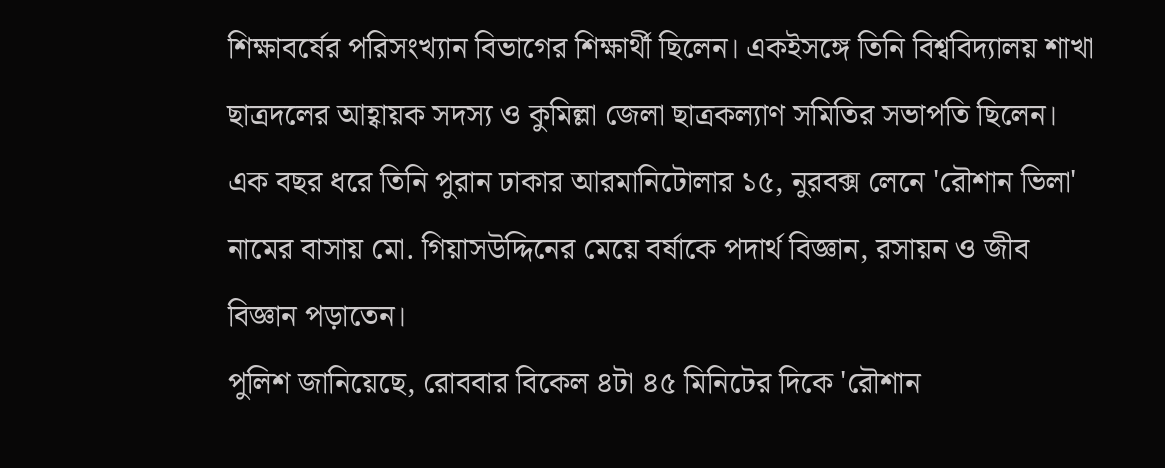শিক্ষাবর্ষের পরিসংখ্যান বিভাগের শিক্ষার্থী ছিলেন। একইসঙ্গে তিনি বিশ্ববিদ্যালয় শাখা ছাত্রদলের আহ্বায়ক সদস্য ও কুমিল্লা জেলা ছাত্রকল্যাণ সমিতির সভাপতি ছিলেন। এক বছর ধরে তিনি পুরান ঢাকার আরমানিটোলার ১৫, নুরবক্স লেনে 'রৌশান ভিলা' নামের বাসায় মো. গিয়াসউদ্দিনের মেয়ে বর্ষাকে পদার্থ বিজ্ঞান, রসায়ন ও জীব বিজ্ঞান পড়াতেন।
পুলিশ জানিয়েছে, রোববার বিকেল ৪টা ৪৫ মিনিটের দিকে 'রৌশান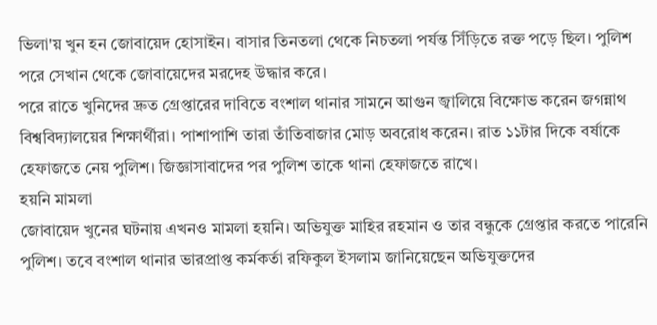ভিলা'য় খুন হন জোবায়েদ হোসাইন। বাসার তিনতলা থেকে নিচতলা পর্যন্ত সিঁড়িতে রক্ত পড়ে ছিল। পুলিশ পরে সেখান থেকে জোবায়েদের মরদেহ উদ্ধার করে।
পরে রাতে খুনিদের দ্রুত গ্রেপ্তারের দাবিতে বংশাল থানার সামনে আগুন জ্বালিয়ে বিক্ষোভ করেন জগন্নাথ বিশ্ববিদ্যালয়ের শিক্ষার্থীরা। পাশাপাশি তারা তাঁতিবাজার মোড় অবরোধ করেন। রাত ১১টার দিকে বর্ষাকে হেফাজতে নেয় পুলিশ। জিজ্ঞাসাবাদের পর পুলিশ তাকে থানা হেফাজতে রাখে।
হয়নি মামলা
জোবায়েদ খুনের ঘটনায় এখনও মামলা হয়নি। অভিযুক্ত মাহির রহমান ও তার বন্ধুকে গ্রেপ্তার করতে পারেনি পুলিশ। তবে বংশাল থানার ভারপ্রাপ্ত কর্মকর্তা রফিকুল ইসলাম জানিয়েছেন অভিযুক্তদের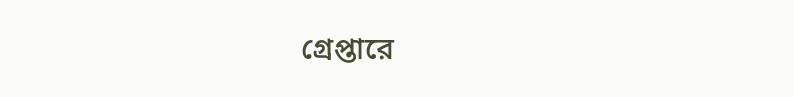গ্রেপ্তারে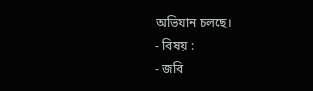অভিযান চলছে।
- বিষয় :
- জবি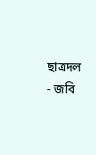ছাত্রদল
- জবি